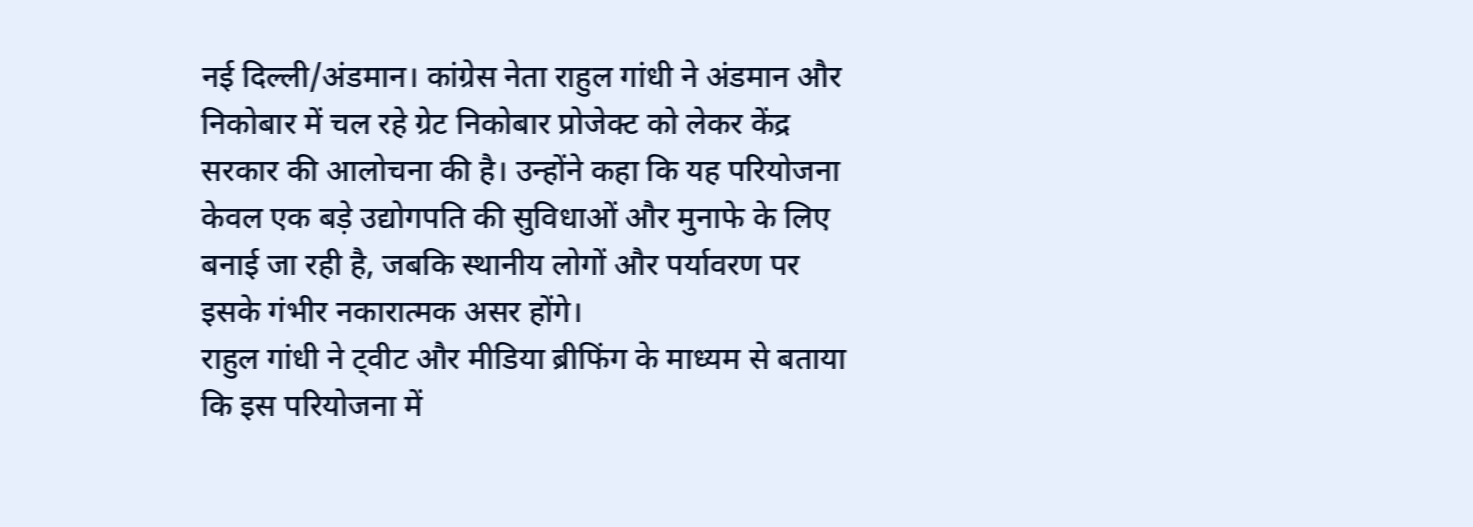नई दिल्ली/अंडमान। कांग्रेस नेता राहुल गांधी ने अंडमान और निकोबार में चल रहे ग्रेट निकोबार प्रोजेक्ट को लेकर केंद्र सरकार की आलोचना की है। उन्होंने कहा कि यह परियोजना केवल एक बड़े उद्योगपति की सुविधाओं और मुनाफे के लिए बनाई जा रही है, जबकि स्थानीय लोगों और पर्यावरण पर इसके गंभीर नकारात्मक असर होंगे।
राहुल गांधी ने ट्वीट और मीडिया ब्रीफिंग के माध्यम से बताया कि इस परियोजना में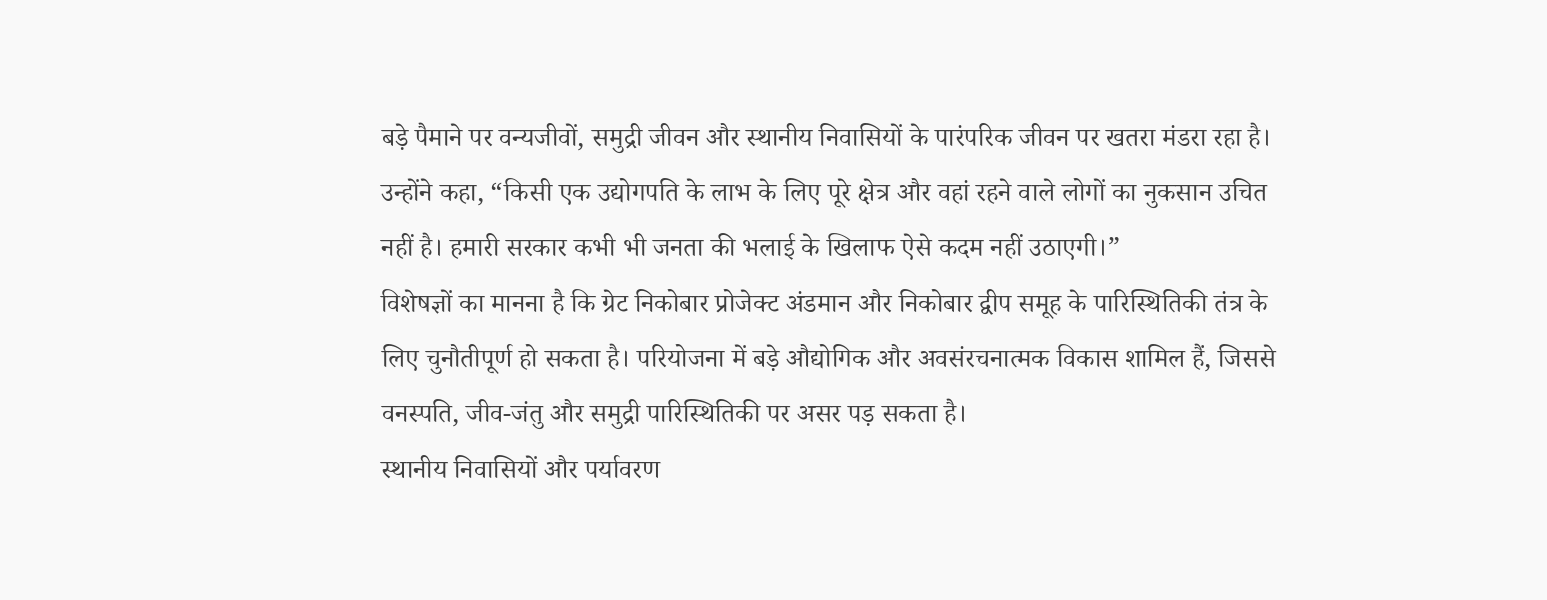बड़े पैमाने पर वन्यजीवों, समुद्री जीवन और स्थानीय निवासियों के पारंपरिक जीवन पर खतरा मंडरा रहा है। उन्होंने कहा, “किसी एक उद्योगपति के लाभ के लिए पूरे क्षेत्र और वहां रहने वाले लोगों का नुकसान उचित नहीं है। हमारी सरकार कभी भी जनता की भलाई के खिलाफ ऐसे कदम नहीं उठाएगी।”
विशेषज्ञों का मानना है कि ग्रेट निकोबार प्रोजेक्ट अंडमान और निकोबार द्वीप समूह के पारिस्थितिकी तंत्र के लिए चुनौतीपूर्ण हो सकता है। परियोजना में बड़े औद्योगिक और अवसंरचनात्मक विकास शामिल हैं, जिससे वनस्पति, जीव-जंतु और समुद्री पारिस्थितिकी पर असर पड़ सकता है।
स्थानीय निवासियों और पर्यावरण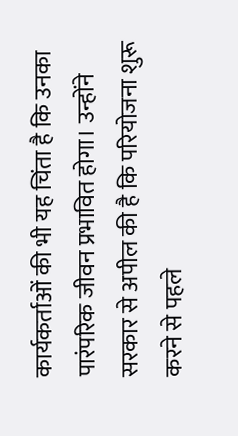कार्यकर्ताओं की भी यह चिंता है कि उनका पारंपरिक जीवन प्रभावित होगा। उन्होंने सरकार से अपील की है कि परियोजना शुरू करने से पहले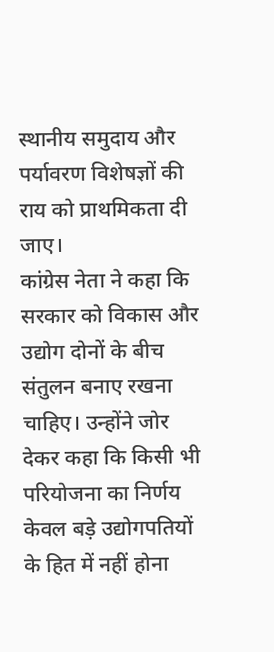स्थानीय समुदाय और पर्यावरण विशेषज्ञों की राय को प्राथमिकता दी जाए।
कांग्रेस नेता ने कहा कि सरकार को विकास और उद्योग दोनों के बीच संतुलन बनाए रखना चाहिए। उन्होंने जोर देकर कहा कि किसी भी परियोजना का निर्णय केवल बड़े उद्योगपतियों के हित में नहीं होना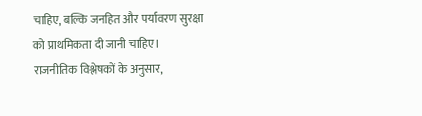चाहिए, बल्कि जनहित और पर्यावरण सुरक्षा को प्राथमिकता दी जानी चाहिए।
राजनीतिक विश्लेषकों के अनुसार,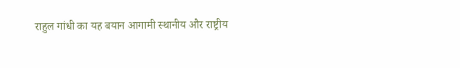राहुल गांधी का यह बयान आगामी स्थानीय और राष्ट्रीय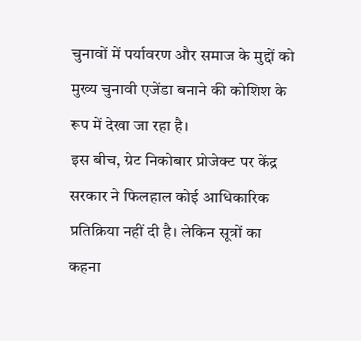चुनावों में पर्यावरण और समाज के मुद्दों को मुख्य चुनावी एजेंडा बनाने की कोशिश के रूप में देखा जा रहा है।
इस बीच, ग्रेट निकोबार प्रोजेक्ट पर केंद्र सरकार ने फिलहाल कोई आधिकारिक प्रतिक्रिया नहीं दी है। लेकिन सूत्रों का कहना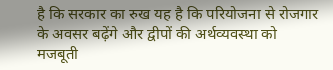है कि सरकार का रुख यह है कि परियोजना से रोजगार के अवसर बढ़ेंगे और द्वीपों की अर्थव्यवस्था को मजबूती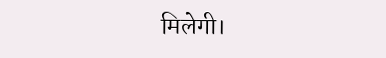मिलेगी।